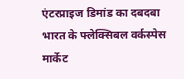एंटरप्राइज डिमांड का दबदबा
भारत के फ्लेक्सिबल वर्कस्पेस मार्केट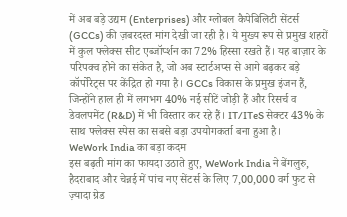में अब बड़े उद्यम (Enterprises) और ग्लोबल कैपेबिलिटी सेंटर्स (GCCs) की ज़बरदस्त मांग देखी जा रही है। ये मुख्य रूप से प्रमुख शहरों में कुल फ्लेक्स सीट एब्जॉर्प्शन का 72% हिस्सा रखते हैं। यह बाज़ार के परिपक्व होने का संकेत है, जो अब स्टार्टअप्स से आगे बढ़कर बड़े कॉर्पोरेट्स पर केंद्रित हो गया है। GCCs विकास के प्रमुख इंजन हैं, जिन्होंने हाल ही में लगभग 40% नई सीटें जोड़ी हैं और रिसर्च व डेवलपमेंट (R&D) में भी विस्तार कर रहे हैं। IT/ITeS सेक्टर 43% के साथ फ्लेक्स स्पेस का सबसे बड़ा उपयोगकर्ता बना हुआ है।
WeWork India का बड़ा कदम
इस बढ़ती मांग का फायदा उठाते हुए, WeWork India ने बेंगलुरु, हैदराबाद और चेन्नई में पांच नए सेंटर्स के लिए 7,00,000 वर्ग फुट से ज़्यादा ग्रेड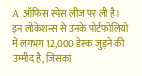A ऑफिस स्पेस लीज पर ली है। इन लोकेशन्स से उनके पोर्टफोलियो में लगभग 12,000 डेस्क जुड़ने की उम्मीद है, जिसका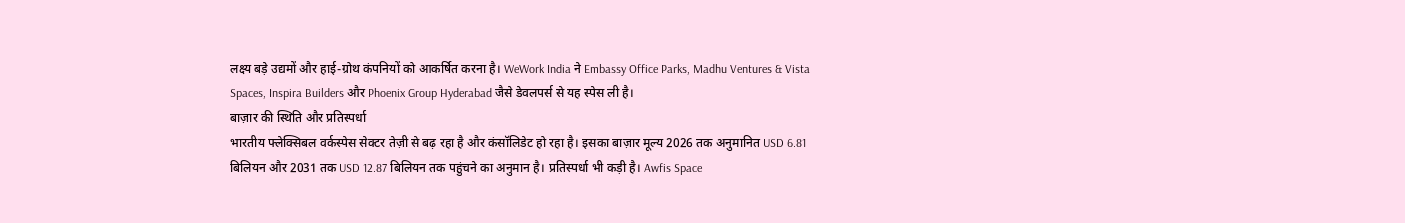लक्ष्य बड़े उद्यमों और हाई-ग्रोथ कंपनियों को आकर्षित करना है। WeWork India ने Embassy Office Parks, Madhu Ventures & Vista Spaces, Inspira Builders और Phoenix Group Hyderabad जैसे डेवलपर्स से यह स्पेस ली है।
बाज़ार की स्थिति और प्रतिस्पर्धा
भारतीय फ्लेक्सिबल वर्कस्पेस सेक्टर तेज़ी से बढ़ रहा है और कंसॉलिडेट हो रहा है। इसका बाज़ार मूल्य 2026 तक अनुमानित USD 6.81 बिलियन और 2031 तक USD 12.87 बिलियन तक पहुंचने का अनुमान है। प्रतिस्पर्धा भी कड़ी है। Awfis Space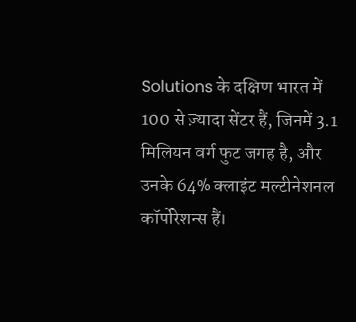Solutions के दक्षिण भारत में 100 से ज़्यादा सेंटर हैं, जिनमें 3.1 मिलियन वर्ग फुट जगह है, और उनके 64% क्लाइंट मल्टीनेशनल कॉर्पोरेशन्स हैं।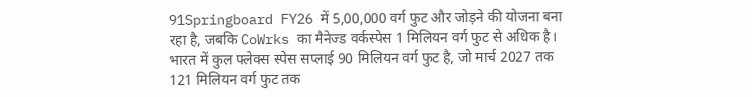91Springboard FY26 में 5,00,000 वर्ग फुट और जोड़ने की योजना बना रहा है, जबकि CoWrks का मैनेज्ड वर्कस्पेस 1 मिलियन वर्ग फुट से अधिक है। भारत में कुल फ्लेक्स स्पेस सप्लाई 90 मिलियन वर्ग फुट है, जो मार्च 2027 तक 121 मिलियन वर्ग फुट तक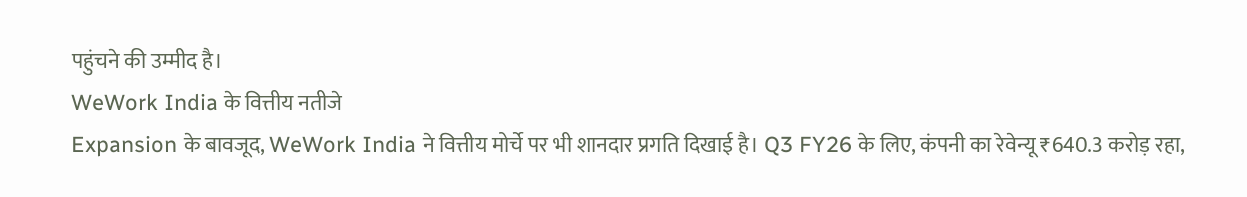पहुंचने की उम्मीद है।
WeWork India के वित्तीय नतीजे
Expansion के बावजूद, WeWork India ने वित्तीय मोर्चे पर भी शानदार प्रगति दिखाई है। Q3 FY26 के लिए, कंपनी का रेवेन्यू ₹640.3 करोड़ रहा,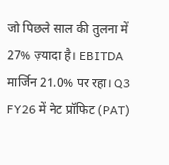जो पिछले साल की तुलना में 27% ज़्यादा है। EBITDA मार्जिन 21.0% पर रहा। Q3 FY26 में नेट प्रॉफिट (PAT)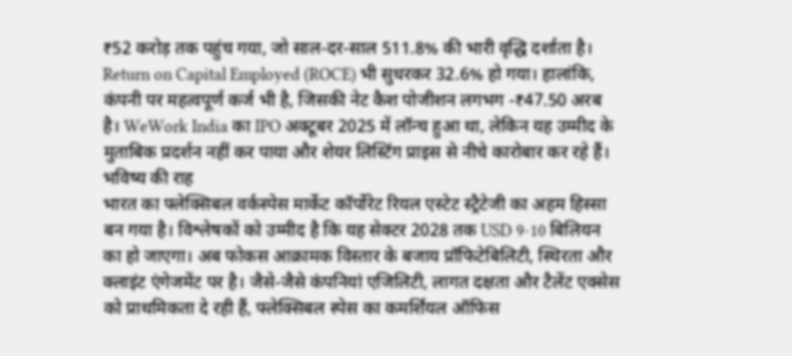₹52 करोड़ तक पहुंच गया, जो साल-दर-साल 511.8% की भारी वृद्धि दर्शाता है। Return on Capital Employed (ROCE) भी सुधरकर 32.6% हो गया। हालांकि, कंपनी पर महत्वपूर्ण कर्ज भी है, जिसकी नेट कैश पोजीशन लगभग -₹47.50 अरब है। WeWork India का IPO अक्टूबर 2025 में लॉन्च हुआ था, लेकिन यह उम्मीद के मुताबिक प्रदर्शन नहीं कर पाया और शेयर लिस्टिंग प्राइस से नीचे कारोबार कर रहे हैं।
भविष्य की राह
भारत का फ्लेक्सिबल वर्कस्पेस मार्केट कॉर्पोरेट रियल एस्टेट स्ट्रैटेजी का अहम हिस्सा बन गया है। विश्लेषकों को उम्मीद है कि यह सेक्टर 2028 तक USD 9-10 बिलियन का हो जाएगा। अब फोकस आक्रामक विस्तार के बजाय प्रॉफिटेबिलिटी, स्थिरता और क्लाइंट एंगेजमेंट पर है। जैसे-जैसे कंपनियां एजिलिटी, लागत दक्षता और टैलेंट एक्सेस को प्राथमिकता दे रही हैं, फ्लेक्सिबल स्पेस का कमर्शियल ऑफिस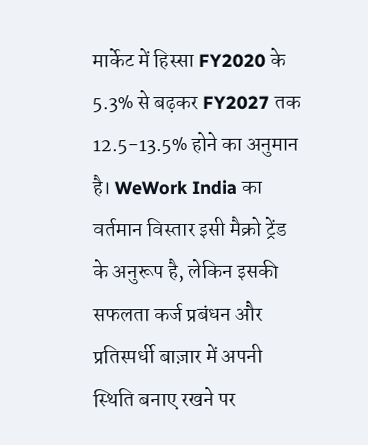मार्केट में हिस्सा FY2020 के 5.3% से बढ़कर FY2027 तक 12.5-13.5% होने का अनुमान है। WeWork India का वर्तमान विस्तार इसी मैक्रो ट्रेंड के अनुरूप है, लेकिन इसकी सफलता कर्ज प्रबंधन और प्रतिस्पर्धी बाज़ार में अपनी स्थिति बनाए रखने पर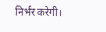निर्भर करेगी।